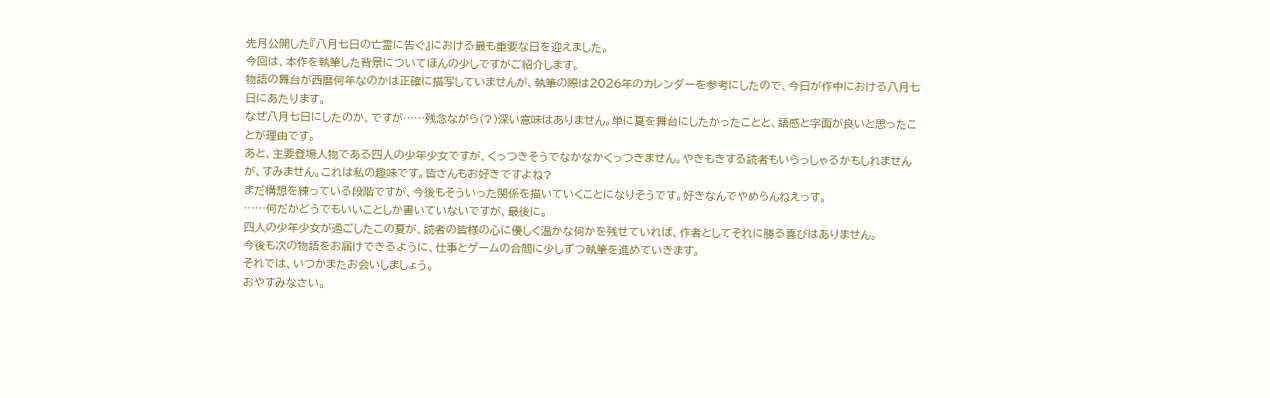先月公開した『八月七日の亡霊に告ぐ』における最も重要な日を迎えました。
今回は、本作を執筆した背景についてほんの少しですがご紹介します。
物語の舞台が西暦何年なのかは正確に描写していませんが、執筆の際は2026年のカレンダーを参考にしたので、今日が作中における八月七日にあたります。
なぜ八月七日にしたのか、ですが⋯⋯残念ながら(?)深い意味はありません。単に夏を舞台にしたかったことと、語感と字面が良いと思ったことが理由です。
あと、主要登場人物である四人の少年少女ですが、くっつきそうでなかなかくっつきません。やきもきする読者もいらっしゃるかもしれませんが、すみません。これは私の趣味です。皆さんもお好きですよね?
まだ構想を練っている段階ですが、今後もそういった関係を描いていくことになりそうです。好きなんでやめらんねえっす。
⋯⋯何だかどうでもいいことしか書いていないですが、最後に。
四人の少年少女が過ごしたこの夏が、読者の皆様の心に優しく温かな何かを残せていれば、作者としてそれに勝る喜びはありません。
今後も次の物語をお届けできるように、仕事とゲームの合間に少しずつ執筆を進めていきます。
それでは、いつかまたお会いしましょう。
おやすみなさい。